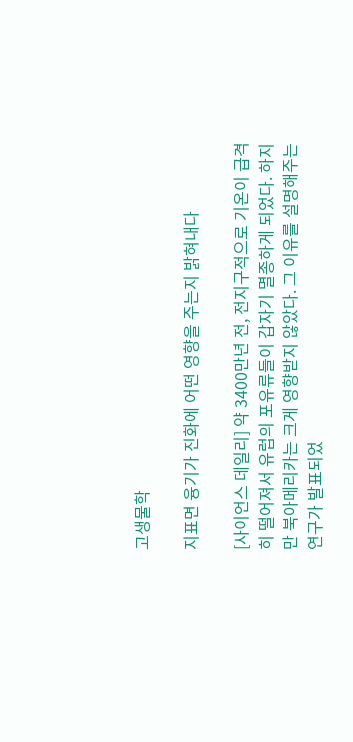고생물학

지표면 융기가 진화에 어떤 영향을 주는지 밝혀내다

[사이언스 데일리] 약 3400만년 전, 전지구적으로 기온이 급격히 떨어져서 유럽의 포유류들이 갑자기 멸종하게 되었다. 하지만 북아메리카는 크게 영향받지 않았다. 그 이유를 설명해주는 연구가 발표되었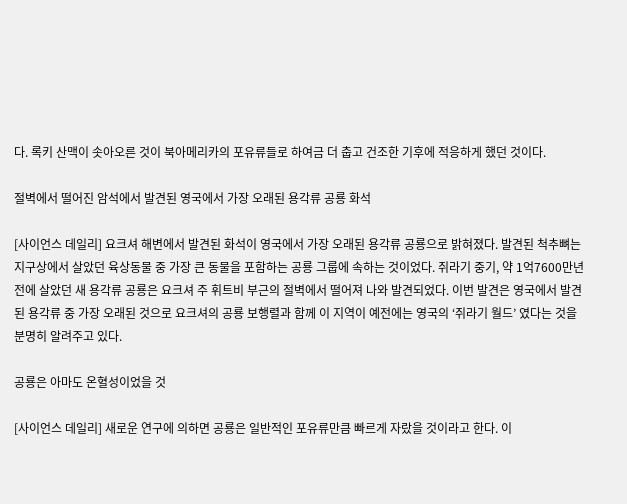다. 록키 산맥이 솟아오른 것이 북아메리카의 포유류들로 하여금 더 춥고 건조한 기후에 적응하게 했던 것이다.

절벽에서 떨어진 암석에서 발견된 영국에서 가장 오래된 용각류 공룡 화석

[사이언스 데일리] 요크셔 해변에서 발견된 화석이 영국에서 가장 오래된 용각류 공룡으로 밝혀졌다. 발견된 척추뼈는 지구상에서 살았던 육상동물 중 가장 큰 동물을 포함하는 공룡 그룹에 속하는 것이었다. 쥐라기 중기, 약 1억7600만년 전에 살았던 새 용각류 공룡은 요크셔 주 휘트비 부근의 절벽에서 떨어져 나와 발견되었다. 이번 발견은 영국에서 발견된 용각류 중 가장 오래된 것으로 요크셔의 공룡 보행렬과 함께 이 지역이 예전에는 영국의 ‘쥐라기 월드’ 였다는 것을 분명히 알려주고 있다.

공룡은 아마도 온혈성이었을 것

[사이언스 데일리] 새로운 연구에 의하면 공룡은 일반적인 포유류만큼 빠르게 자랐을 것이라고 한다. 이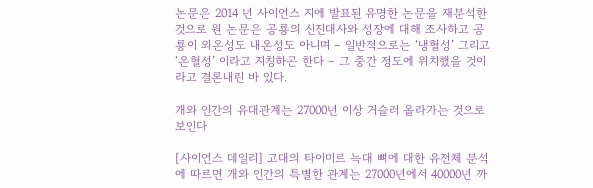논문은 2014 년 사이언스 지에 발표된 유명한 논문을 재분석한 것으로 원 논문은 공룡의 신진대사와 성장에 대해 조사하고 공룡이 외온성도 내온성도 아니며 – 일반적으로는 ‘냉혈성’ 그리고 ‘온혈성’ 이라고 지칭하곤 한다 – 그 중간 정도에 위치했을 것이라고 결론내린 바 있다.

개와 인간의 유대관계는 27000년 이상 거슬러 올라가는 것으로 보인다

[사이언스 데일리] 고대의 타이미르 늑대 뼈에 대한 유전체 분석에 따르면 개와 인간의 특별한 관계는 27000년에서 40000년 까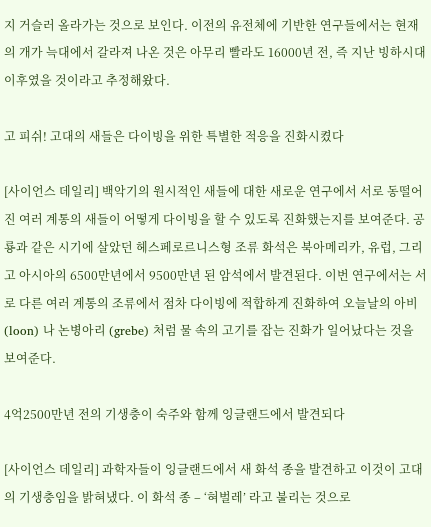지 거슬러 올라가는 것으로 보인다. 이전의 유전체에 기반한 연구들에서는 현재의 개가 늑대에서 갈라져 나온 것은 아무리 빨라도 16000년 전, 즉 지난 빙하시대 이후였을 것이라고 추정해왔다.

고 피쉬! 고대의 새들은 다이빙을 위한 특별한 적응을 진화시켰다

[사이언스 데일리] 백악기의 원시적인 새들에 대한 새로운 연구에서 서로 동떨어진 여러 계통의 새들이 어떻게 다이빙을 할 수 있도록 진화했는지를 보여준다. 공룡과 같은 시기에 살았던 헤스페로르니스형 조류 화석은 북아메리카, 유럽, 그리고 아시아의 6500만년에서 9500만년 된 암석에서 발견된다. 이번 연구에서는 서로 다른 여러 계통의 조류에서 점차 다이빙에 적합하게 진화하여 오늘날의 아비 (loon) 나 논병아리 (grebe) 처럼 물 속의 고기를 잡는 진화가 일어났다는 것을 보여준다.

4억2500만년 전의 기생충이 숙주와 함께 잉글랜드에서 발견되다

[사이언스 데일리] 과학자들이 잉글랜드에서 새 화석 종을 발견하고 이것이 고대의 기생충임을 밝혀냈다. 이 화석 종 – ‘혀벌레’ 라고 불리는 것으로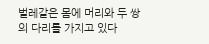벌레같은 몸에 머리와 두 쌍의 다리를 가지고 있다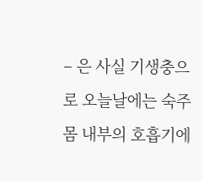– 은 사실 기생충으로 오늘날에는 숙주 몸 내부의 호흡기에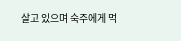살고 있으며 숙주에게 먹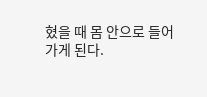혔을 때 몸 안으로 들어가게 된다.